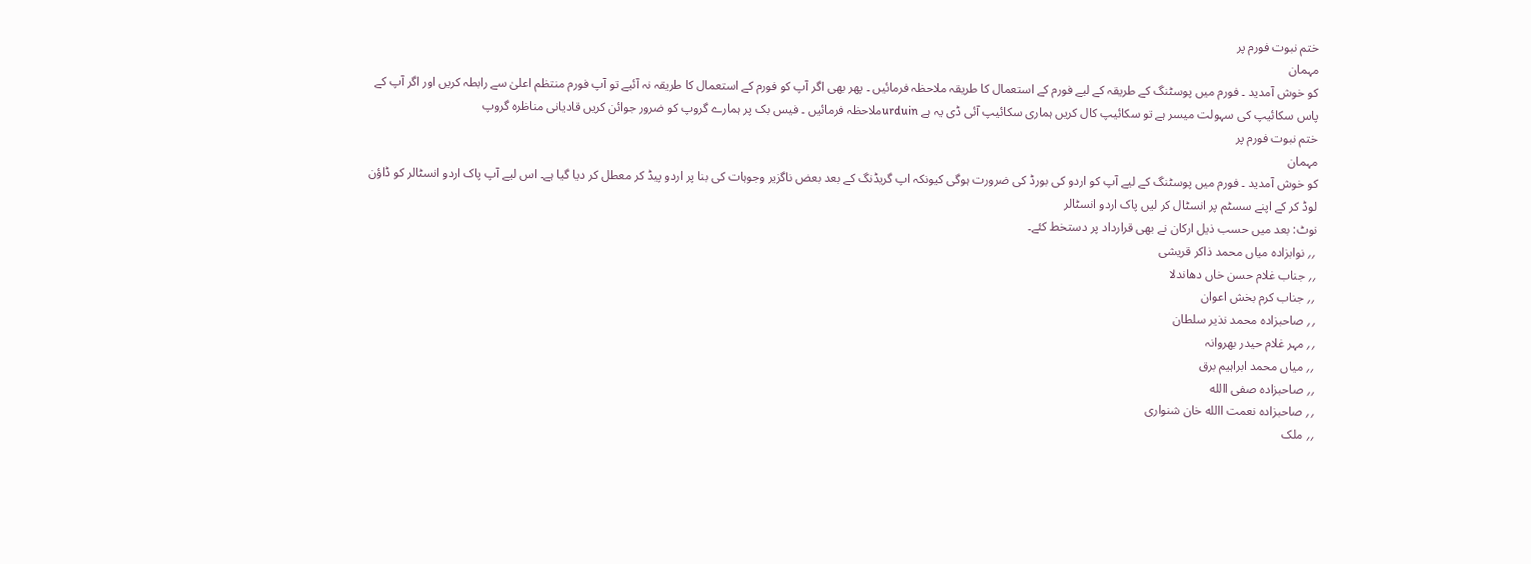ختم نبوت فورم پر
مہمان
کو خوش آمدید ۔ فورم میں پوسٹنگ کے طریقہ کے لیے فورم کے استعمال کا طریقہ ملاحظہ فرمائیں ۔ پھر بھی اگر آپ کو فورم کے استعمال کا طریقہ نہ آئیے تو آپ فورم منتظم اعلیٰ سے رابطہ کریں اور اگر آپ کے پاس سکائیپ کی سہولت میسر ہے تو سکائیپ کال کریں ہماری سکائیپ آئی ڈی یہ ہے urduinملاحظہ فرمائیں ۔ فیس بک پر ہمارے گروپ کو ضرور جوائن کریں قادیانی مناظرہ گروپ
ختم نبوت فورم پر
مہمان
کو خوش آمدید ۔ فورم میں پوسٹنگ کے لیے آپ کو اردو کی بورڈ کی ضرورت ہوگی کیونکہ اپ گریڈنگ کے بعد بعض ناگزیر وجوہات کی بنا پر اردو پیڈ کر معطل کر دیا گیا ہے۔ اس لیے آپ پاک اردو انسٹالر کو ڈاؤن لوڈ کر کے اپنے سسٹم پر انسٹال کر لیں پاک اردو انسٹالر
نوٹ: بعد میں حسب ذیل ارکان نے بھی قرارداد پر دستخط کئے۔
؍؍ نوابزادہ میاں محمد ذاکر قریشی
؍؍ جناب غلام حسن خاں دھاندلا
؍؍ جناب کرم بخش اعوان
؍؍ صاحبزادہ محمد نذیر سلطان
؍؍ مہر غلام حیدر بھروانہ
؍؍ میاں محمد ابراہیم برق
؍؍ صاحبزادہ صفی االله
؍؍ صاحبزادہ نعمت االله خان شنواری
؍؍ ملک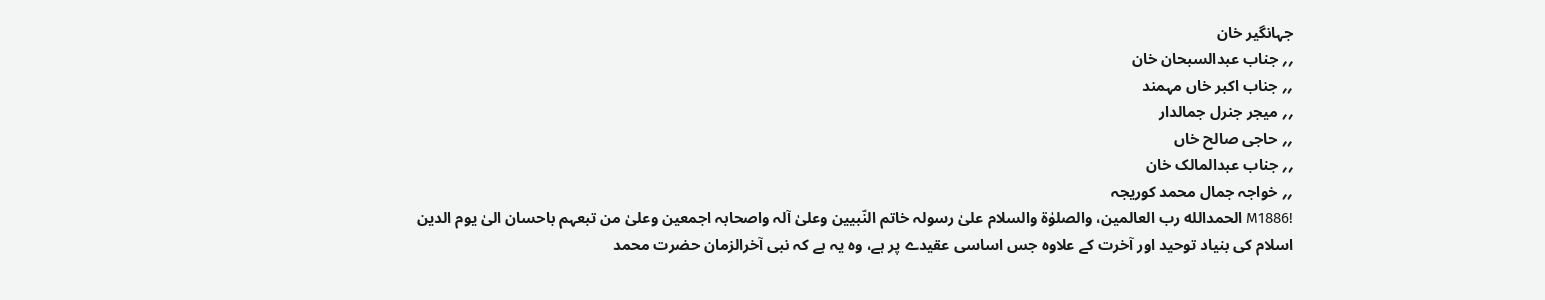جہانگیر خان
؍؍ جناب عبدالسبحان خان
؍؍ جناب اکبر خاں مہمند
؍؍ میجر جنرل جمالدار
؍؍ حاجی صالح خاں
؍؍ جناب عبدالمالک خان
؍؍ خواجہ جمال محمد کوریجہ
!M1886 الحمدالله رب العالمین، والصلوٰۃ والسلام علیٰ رسولہ خاتم النّبیین وعلیٰ آلہ واصحابہ اجمعین وعلیٰ من تبعہم باحسان الیٰ یوم الدین
اسلام کی بنیاد توحید اور آخرت کے علاوہ جس اساسی عقیدے پر ہے، وہ یہ ہے کہ نبی آخرالزمان حضرت محمد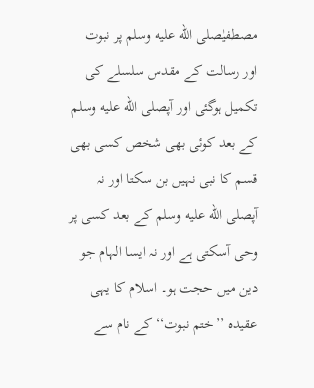مصطفیٰصلى الله عليه وسلم پر نبوت اور رسالت کے مقدس سلسلے کی تکمیل ہوگئی اور آپصلى الله عليه وسلم کے بعد کوئی بھی شخص کسی بھی قسم کا نبی نہیں بن سکتا اور نہ آپصلى الله عليه وسلم کے بعد کسی پر وحی آسکتی ہے اور نہ ایسا الہام جو دین میں حجت ہو۔ اسلام کا یہی عقیدہ ’’ختم نبوت‘‘ کے نام سے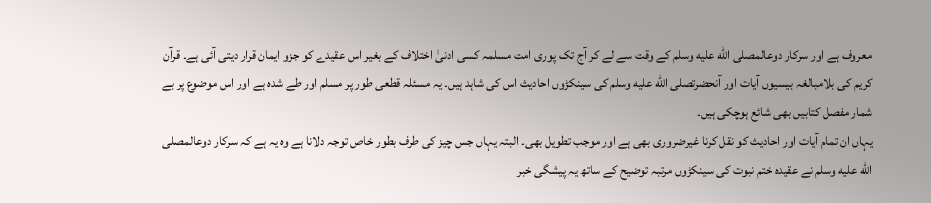معروف ہے اور سرکار دوعالمصلى الله عليه وسلم کے وقت سے لے کر آج تک پوری امت مسلمہ کسی ادنیٰ اختلاف کے بغیر اس عقیدے کو جزو ایمان قرار دیتی آئی ہے۔ قرآن کریم کی بلامبالغہ بیسیوں آیات اور آنحضرتصلى الله عليه وسلم کی سینکڑوں احادیث اس کی شاہد ہیں۔ یہ مسئلہ قطعی طور پر مسلم اور طے شدہ ہے اور اس موضوع پر بے شمار مفصل کتابیں بھی شائع ہوچکی ہیں۔
یہاں ان تمام آیات اور احادیث کو نقل کرنا غیرضروری بھی ہے اور موجب تطویل بھی۔ البتہ یہاں جس چیز کی طرف بطور خاص توجہ دلانا ہے وہ یہ ہے کہ سرکار دوعالمصلى الله عليه وسلم نے عقیدہ ختم نبوت کی سینکڑوں مرتبہ توضیح کے ساتھ یہ پیشگی خبر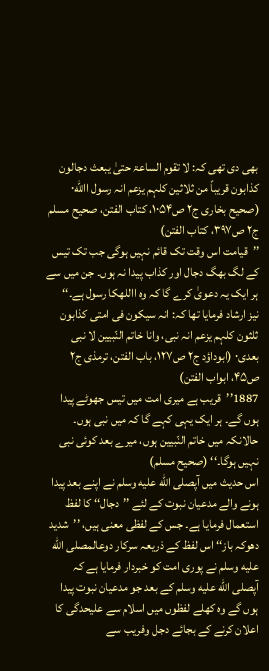بھی دی تھی کہ: لا تقوم الساعۃ حتیٰ یبعث دجالون کذابون قریباً من ثلاثین کلہم یزعم انہ رسول االله۰ (صحیح بخاری ج۲ ص۱۰۵۴، کتاب الفتن، صحیح مسلم ج۲ ص۳۹۷، کتاب الفتن)
’’قیامت اس وقت تک قائم نہیں ہوگی جب تک تیس کے لگ بھگ دجال اور کذاب پیدا نہ ہوں۔ جن میں سے ہر ایک یہ دعویٰ کرے گا کہ وہ االلهکا رسول ہے۔‘‘
نیز ارشاد فرمایا تھا کہ: انہ سیکون فی امتی کذابون ثلثون کلہم یزعم انہ نبی، وانا خاتم النّبیین لا نبی بعدی۰ (ابوداؤد ج۲ ص۱۲۷، باب الفتن، ترمذی ج۲ ص۴۵، ابواب الفتن)
1887’’قریب ہے میری امت میں تیس جھوٹے پیدا ہوں گے۔ ہر ایک یہی کہے گا کہ میں نبی ہوں۔ حالانکہ میں خاتم النّبیین ہوں، میرے بعد کوئی نبی نہیں ہوگا۔‘‘ (صحیح مسلم)
اس حدیث میں آپصلى الله عليه وسلم نے اپنے بعد پیدا ہونے والے مدعیان نبوت کے لئے ’’دجال‘‘ کا لفظ استعمال فرمایا ہے۔ جس کے لفظی معنی ہیں، ’’شدید دھوکہ باز‘‘ اس لفظ کے ذریعہ سرکار دوعالمصلى الله عليه وسلم نے پوری امت کو خبردار فرمایا ہے کہ آپصلى الله عليه وسلم کے بعد جو مدعیان نبوت پیدا ہوں گے وہ کھلے لفظوں میں اسلام سے علیحدگی کا اعلان کرنے کے بجائے دجل وفریب سے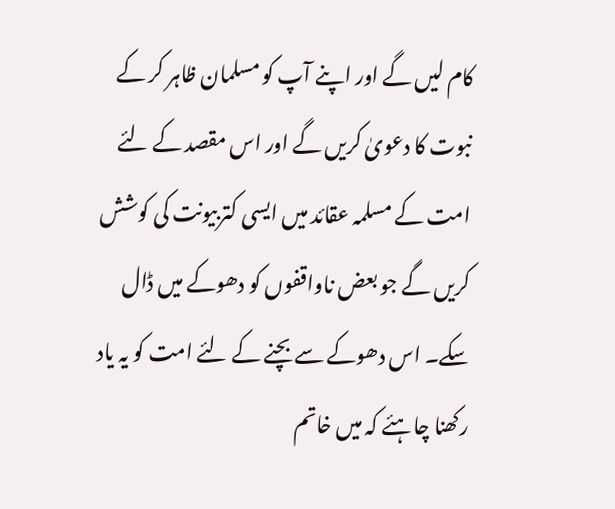کام لیں گے اور اپنے آپ کو مسلمان ظاہر کر کے نبوت کا دعویٰ کریں گے اور اس مقصد کے لئے امت کے مسلمہ عقائد میں ایسی کتربیونت کی کوشش کریں گے جو بعض ناواقفوں کو دھوکے میں ڈال سکے۔ اس دھوکے سے بچنے کے لئے امت کو یہ یاد رکھنا چاہئے کہ میں خاتم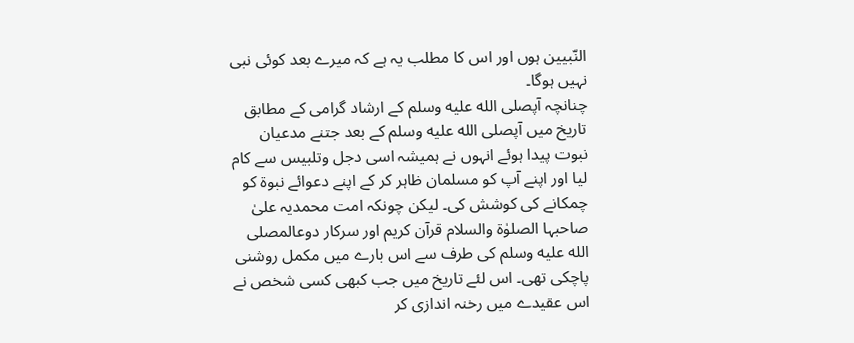النّبیین ہوں اور اس کا مطلب یہ ہے کہ میرے بعد کوئی نبی نہیں ہوگا۔
چنانچہ آپصلى الله عليه وسلم کے ارشاد گرامی کے مطابق تاریخ میں آپصلى الله عليه وسلم کے بعد جتنے مدعیان نبوت پیدا ہوئے انہوں نے ہمیشہ اسی دجل وتلبیس سے کام لیا اور اپنے آپ کو مسلمان ظاہر کر کے اپنے دعوائے نبوۃ کو چمکانے کی کوشش کی۔ لیکن چونکہ امت محمدیہ علیٰ صاحبہا الصلوٰۃ والسلام قرآن کریم اور سرکار دوعالمصلى الله عليه وسلم کی طرف سے اس بارے میں مکمل روشنی پاچکی تھی۔ اس لئے تاریخ میں جب کبھی کسی شخص نے اس عقیدے میں رخنہ اندازی کر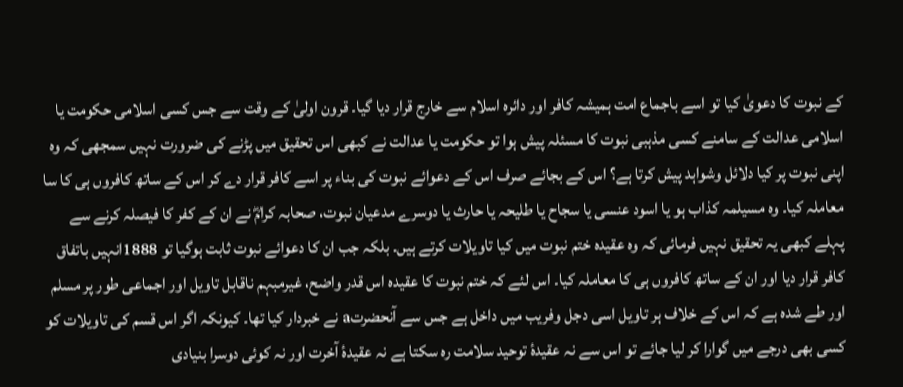کے نبوت کا دعویٰ کیا تو اسے باجماع امت ہمیشہ کافر اور دائرہ اسلام سے خارج قرار دیا گیا۔ قرون اولیٰ کے وقت سے جس کسی اسلامی حکومت یا اسلامی عدالت کے سامنے کسی مذہبی نبوت کا مسئلہ پیش ہوا تو حکومت یا عدالت نے کبھی اس تحقیق میں پڑنے کی ضرورت نہیں سمجھی کہ وہ اپنی نبوت پر کیا دلائل وشواہد پیش کرتا ہے؟ اس کے بجائے صرف اس کے دعوائے نبوت کی بناء پر اسے کافر قرار دے کر اس کے ساتھ کافروں ہی کا سا معاملہ کیا۔ وہ مسیلمہ کذاب ہو یا اسود عنسی یا سجاح یا طلیحہ یا حارث یا دوسرے مدعیان نبوت، صحابہ کرامؓ نے ان کے کفر کا فیصلہ کرنے سے پہلے کبھی یہ تحقیق نہیں فرمائی کہ وہ عقیدہ ختم نبوت میں کیا تاویلات کرتے ہیں۔ بلکہ جب ان کا دعوائے نبوت ثابت ہوگیا تو 1888انہیں باتفاق کافر قرار دیا اور ان کے ساتھ کافروں ہی کا معاملہ کیا۔ اس لئے کہ ختم نبوت کا عقیدہ اس قدر واضح، غیرمبہم ناقابل تاویل اور اجماعی طور پر مسلم اور طے شدہ ہے کہ اس کے خلاف ہر تاویل اسی دجل وفریب میں داخل ہے جس سے آنحضرتa نے خبردار کیا تھا۔ کیونکہ اگر اس قسم کی تاویلات کو کسی بھی درجے میں گوارا کر لیا جائے تو اس سے نہ عقیدۂ توحید سلامت رہ سکتا ہے نہ عقیدۂ آخرت اور نہ کوئی دوسرا بنیادی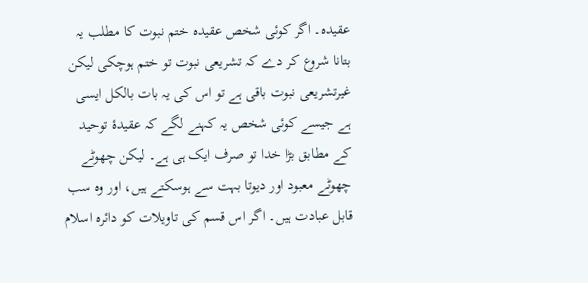عقیدہ۔ اگر کوئی شخص عقیدہ ختم نبوت کا مطلب یہ بتانا شروع کر دے کہ تشریعی نبوت تو ختم ہوچکی لیکن غیرتشریعی نبوت باقی ہے تو اس کی یہ بات بالکل ایسی ہے جیسے کوئی شخص یہ کہنے لگے کہ عقیدۂ توحید کے مطابق بڑا خدا تو صرف ایک ہی ہے۔ لیکن چھوٹے چھوٹے معبود اور دیوتا بہت سے ہوسکتے ہیں، اور وہ سب قابل عبادت ہیں۔ اگر اس قسم کی تاویلات کو دائرہ اسلام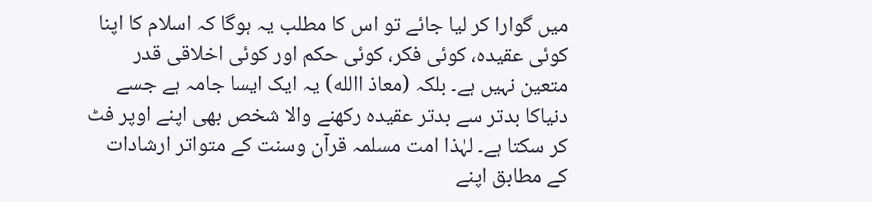میں گوارا کر لیا جائے تو اس کا مطلب یہ ہوگا کہ اسلام کا اپنا کوئی عقیدہ، کوئی فکر، کوئی حکم اور کوئی اخلاقی قدر متعین نہیں ہے۔ بلکہ (معاذ االله) یہ ایک ایسا جامہ ہے جسے دنیاکا بدتر سے بدتر عقیدہ رکھنے والا شخص بھی اپنے اوپر فٹ کر سکتا ہے۔ لہٰذا امت مسلمہ قرآن وسنت کے متواتر ارشادات کے مطابق اپنے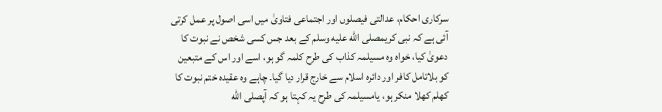سرکاری احکام، عدالتی فیصلوں اور اجتماعی فتاویٰ میں اسی اصول پر عمل کرتی آئی ہے کہ نبی کریمصلى الله عليه وسلم کے بعد جس کسی شخص نے نبوت کا دعویٰ کیا، خواہ وہ مسیلمہ کذاب کی طرح کلمہ گو ہو، اسے اور اس کے متبعین کو بلاتامل کافر اور دائرہ اسلام سے خارج قرار دیا گیا۔ چاہے وہ عقیدہ ختم نبوت کا کھلم کھلا منکر ہو، یامسیلمہ کی طرح یہ کہتا ہو کہ آپصلى الله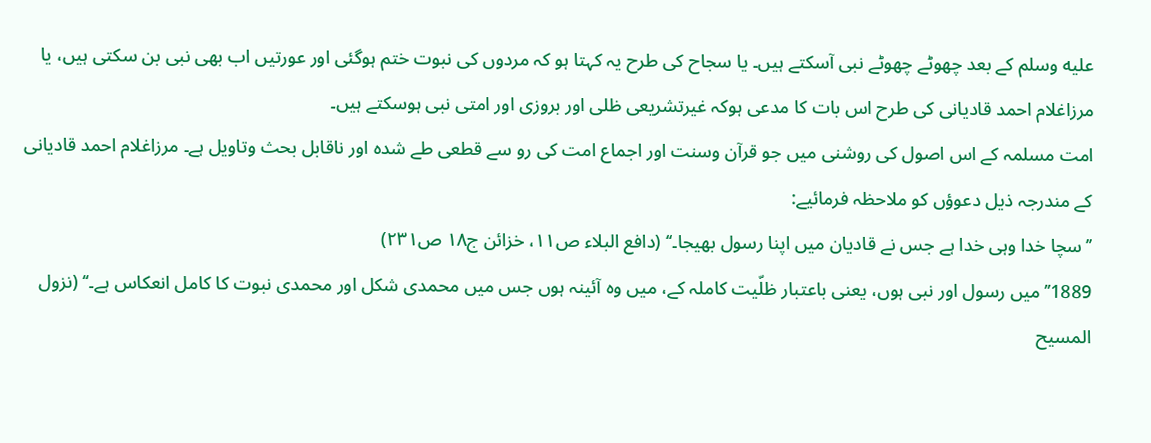عليه وسلم کے بعد چھوٹے چھوٹے نبی آسکتے ہیں۔ یا سجاح کی طرح یہ کہتا ہو کہ مردوں کی نبوت ختم ہوگئی اور عورتیں اب بھی نبی بن سکتی ہیں، یا مرزاغلام احمد قادیانی کی طرح اس بات کا مدعی ہوکہ غیرتشریعی ظلی اور بروزی اور امتی نبی ہوسکتے ہیں۔
امت مسلمہ کے اس اصول کی روشنی میں جو قرآن وسنت اور اجماع امت کی رو سے قطعی طے شدہ اور ناقابل بحث وتاویل ہے۔ مرزاغلام احمد قادیانی کے مندرجہ ذیل دعوؤں کو ملاحظہ فرمائیے:
’’سچا خدا وہی خدا ہے جس نے قادیان میں اپنا رسول بھیجا۔‘‘ (دافع البلاء ص۱۱، خزائن ج۱۸ ص۲۳۱)
1889’’میں رسول اور نبی ہوں، یعنی باعتبار ظلّیت کاملہ کے، میں وہ آئینہ ہوں جس میں محمدی شکل اور محمدی نبوت کا کامل انعکاس ہے۔‘‘ (نزول المسیح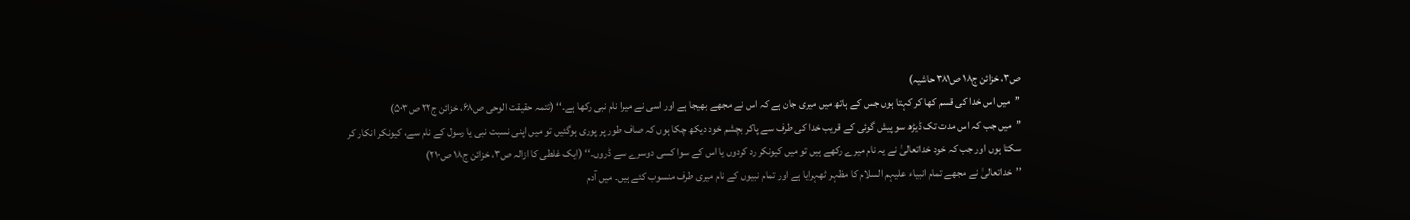ص۳، خزائن ج۱۸ ص۳۸۱ حاشیہ)
’’میں اس خدا کی قسم کھا کر کہتا ہوں جس کے ہاتھ میں میری جان ہے کہ اس نے مجھے بھیجا ہے اور اسی نے میرا نام نبی رکھا ہے۔‘‘ (تتمہ حقیقت الوحی ص۶۸، خزائن ج۲۲ ص۵۰۳)
’’میں جب کہ اس مدت تک ڈیڑھ سو پیش گوئی کے قریب خدا کی طرف سے پاکر بچشم خود دیکھ چکا ہوں کہ صاف طور پر پوری ہوگئیں تو میں اپنی نسبت نبی یا رسول کے نام سے، کیونکر انکار کر سکتا ہوں اور جب کہ خود خداتعالیٰ نے یہ نام میرے رکھے ہیں تو میں کیونکر رد کردوں یا اس کے سوا کسی دوسرے سے ڈروں۔‘‘ (ایک غلطی کا ازالہ ص۳، خزائن ج۱۸ ص۲۱۰)
’’خداتعالیٰ نے مجھے تمام انبیاء علیہم السلام کا مظہر ٹھہرایا ہے اور تمام نبیوں کے نام میری طرف منسوب کئے ہیں۔ میں آدم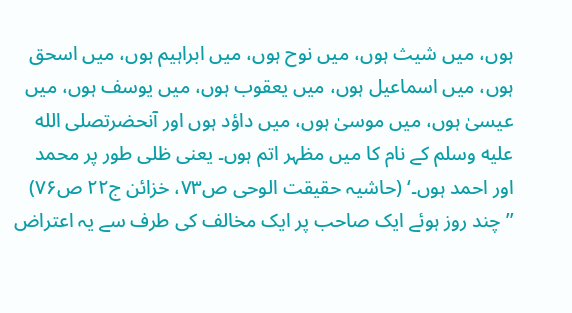ہوں، میں شیث ہوں، میں نوح ہوں، میں ابراہیم ہوں، میں اسحق ہوں، میں اسماعیل ہوں، میں یعقوب ہوں، میں یوسف ہوں، میں عیسیٰ ہوں، میں موسیٰ ہوں، میں داؤد ہوں اور آنحضرتصلى الله عليه وسلم کے نام کا میں مظہر اتم ہوں۔ یعنی ظلی طور پر محمد اور احمد ہوں۔‘ (حاشیہ حقیقت الوحی ص۷۳، خزائن ج۲۲ ص۷۶)
’’چند روز ہوئے ایک صاحب پر ایک مخالف کی طرف سے یہ اعتراض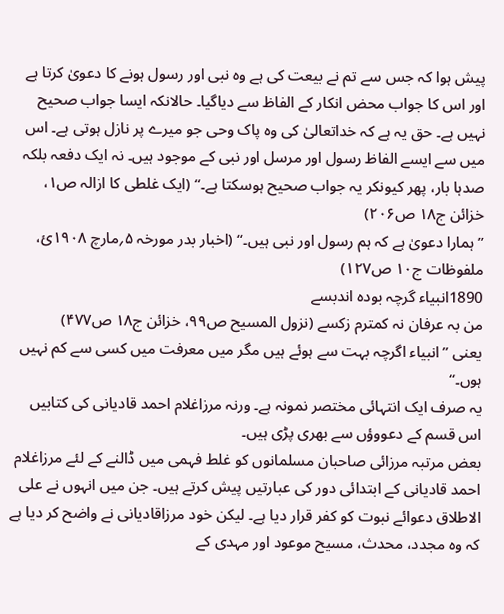پیش ہوا کہ جس سے تم نے بیعت کی ہے وہ نبی اور رسول ہونے کا دعویٰ کرتا ہے اور اس کا جواب محض انکار کے الفاظ سے دیاگیا۔ حالانکہ ایسا جواب صحیح نہیں ہے۔ حق یہ ہے کہ خداتعالیٰ کی وہ پاک وحی جو میرے پر نازل ہوتی ہے۔ اس میں سے ایسے الفاظ رسول اور مرسل اور نبی کے موجود ہیں۔ نہ ایک دفعہ بلکہ صدہا بار، پھر کیونکر یہ جواب صحیح ہوسکتا ہے۔‘‘ (ایک غلطی کا ازالہ ص۱، خزائن ج۱۸ ص۲۰۶)
’’ہمارا دعویٰ ہے کہ ہم رسول اور نبی ہیں۔‘‘ (اخبار بدر مورخہ ۵؍مارچ ۱۹۰۸ئ، ملفوظات ج۱۰ ص۱۲۷)
1890انبیاء گرچہ بودہ اندبسے
من بہ عرفان نہ کمترم زکسے (نزول المسیح ص۹۹، خزائن ج۱۸ ص۴۷۷)
یعنی ’’انبیاء اگرچہ بہت سے ہوئے ہیں مگر میں معرفت میں کسی سے کم نہیں ہوں۔‘‘
یہ صرف ایک انتہائی مختصر نمونہ ہے۔ ورنہ مرزاغلام احمد قادیانی کی کتابیں اس قسم کے دعووؤں سے بھری پڑی ہیں۔
بعض مرتبہ مرزائی صاحبان مسلمانوں کو غلط فہمی میں ڈالنے کے لئے مرزاغلام احمد قادیانی کے ابتدائی دور کی عبارتیں پیش کرتے ہیں۔ جن میں انہوں نے علی الاطلاق دعوائے نبوت کو کفر قرار دیا ہے۔ لیکن خود مرزاقادیانی نے واضح کر دیا ہے کہ وہ مجدد، محدث، مسیح موعود اور مہدی کے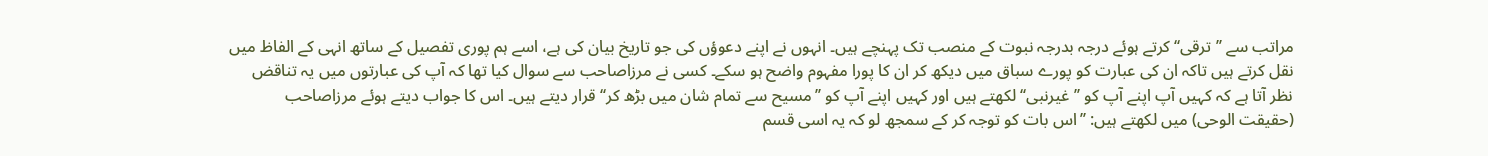مراتب سے ’’ترقی‘‘ کرتے ہوئے درجہ بدرجہ نبوت کے منصب تک پہنچے ہیں۔ انہوں نے اپنے دعوؤں کی جو تاریخ بیان کی ہے، اسے ہم پوری تفصیل کے ساتھ انہی کے الفاظ میں نقل کرتے ہیں تاکہ ان کی عبارت کو پورے سباق میں دیکھ کر ان کا پورا مفہوم واضح ہو سکے۔ کسی نے مرزاصاحب سے سوال کیا تھا کہ آپ کی عبارتوں میں یہ تناقض نظر آتا ہے کہ کہیں آپ اپنے آپ کو ’’غیرنبی‘‘ لکھتے ہیں اور کہیں اپنے آپ کو ’’مسیح سے تمام شان میں بڑھ کر‘‘ قرار دیتے ہیں۔ اس کا جواب دیتے ہوئے مرزاصاحب (حقیقت الوحی) میں لکھتے ہیں: ’’اس بات کو توجہ کر کے سمجھ لو کہ یہ اسی قسم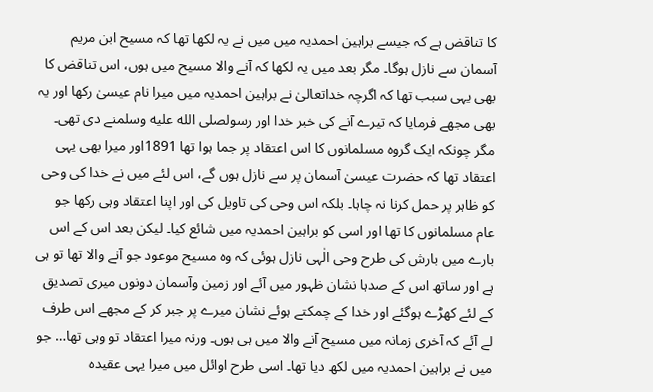کا تناقض ہے کہ جیسے براہین احمدیہ میں میں نے یہ لکھا تھا کہ مسیح ابن مریم آسمان سے نازل ہوگا۔ مگر بعد میں یہ لکھا کہ آنے والا مسیح میں ہوں، اس تناقض کا بھی یہی سبب تھا کہ اگرچہ خداتعالیٰ نے براہین احمدیہ میں میرا نام عیسیٰ رکھا اور یہ بھی مجھے فرمایا کہ تیرے آنے کی خبر خدا اور رسولصلى الله عليه وسلمنے دی تھی۔ مگر چونکہ ایک گروہ مسلمانوں کا اس اعتقاد پر جما ہوا تھا 1891اور میرا بھی یہی اعتقاد تھا کہ حضرت عیسیٰ آسمان پر سے نازل ہوں گے، اس لئے میں نے خدا کی وحی کو ظاہر پر حمل کرنا نہ چاہا۔ بلکہ اس وحی کی تاویل کی اور اپنا اعتقاد وہی رکھا جو عام مسلمانوں کا تھا اور اسی کو براہین احمدیہ میں شائع کیا۔ لیکن بعد اس کے اس بارے میں بارش کی طرح وحی الٰہی نازل ہوئی کہ وہ مسیح موعود جو آنے والا تھا تو ہی ہے اور ساتھ اس کے صدہا نشان ظہور میں آئے اور زمین وآسمان دونوں میری تصدیق کے لئے کھڑے ہوگئے اور خدا کے چمکتے ہوئے نشان میرے پر جبر کر کے مجھے اس طرف لے آئے کہ آخری زمانہ میں مسیح آنے والا میں ہی ہوں۔ ورنہ میرا اعتقاد تو وہی تھا… جو میں نے براہین احمدیہ میں لکھ دیا تھا۔ اسی طرح اوائل میں میرا یہی عقیدہ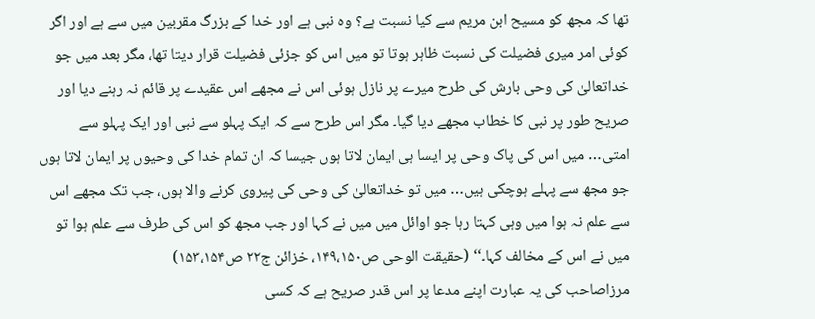تھا کہ مجھ کو مسیح ابن مریم سے کیا نسبت ہے؟ وہ نبی ہے اور خدا کے بزرگ مقربین میں سے ہے اور اگر کوئی امر میری فضیلت کی نسبت ظاہر ہوتا تو میں اس کو جزئی فضیلت قرار دیتا تھا، مگر بعد میں جو خداتعالیٰ کی وحی بارش کی طرح میرے پر نازل ہوئی اس نے مجھے اس عقیدے پر قائم نہ رہنے دیا اور صریح طور پر نبی کا خطاب مجھے دیا گیا۔ مگر اس طرح سے کہ ایک پہلو سے نبی اور ایک پہلو سے امتی… میں اس کی پاک وحی پر ایسا ہی ایمان لاتا ہوں جیسا کہ ان تمام خدا کی وحیوں پر ایمان لاتا ہوں جو مجھ سے پہلے ہوچکی ہیں… میں تو خداتعالیٰ کی وحی کی پیروی کرنے والا ہوں، جب تک مجھے اس سے علم نہ ہوا میں وہی کہتا رہا جو اوائل میں میں نے کہا اور جب مجھ کو اس کی طرف سے علم ہوا تو میں نے اس کے مخالف کہا۔‘‘ (حقیقت الوحی ص۱۴۹،۱۵۰، خزائن ج۲۲ ص۱۵۳،۱۵۴)
مرزاصاحب کی یہ عبارت اپنے مدعا پر اس قدر صریح ہے کہ کسی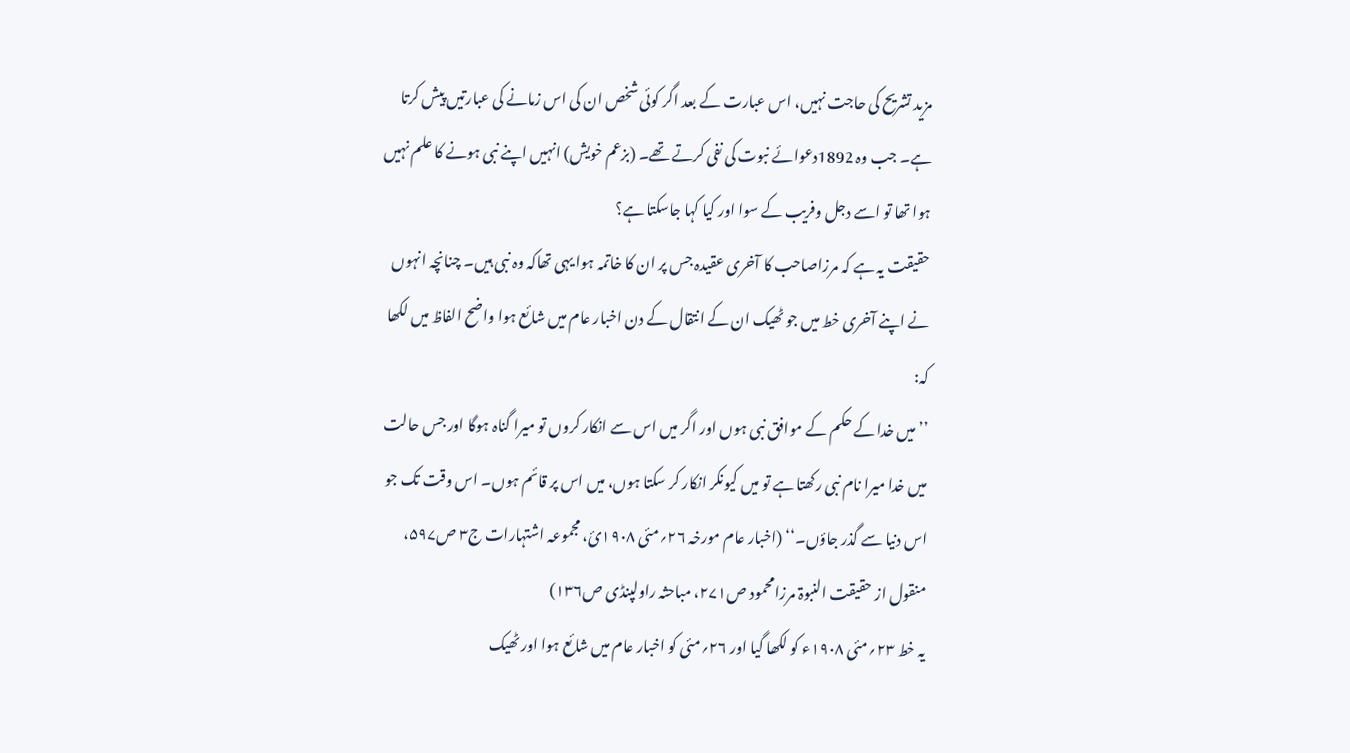مزید تشریح کی حاجت نہیں، اس عبارت کے بعد اگر کوئی شخص ان کی اس زمانے کی عبارتیں پیش کرتا ہے۔ جب وہ 1892دعوائے نبوت کی نفی کرتے تھے۔ (بزعم خویش) انہیں اپنے نبی ہونے کا علم نہیں ہوا تھا تو اسے دجل وفریب کے سوا اور کیا کہا جاسکتا ہے؟
حقیقت یہ ہے کہ مرزاصاحب کا آخری عقیدہ جس پر ان کا خاتمہ ہوا یہی تھاکہ وہ نبی ہیں۔ چنانچہ انہوں نے اپنے آخری خط میں جو ٹھیک ان کے انتقال کے دن اخبار عام میں شائع ہوا واضح الفاظ میں لکھا کہ:
’’میں خدا کے حکم کے موافق نبی ہوں اور اگر میں اس سے انکار کروں تو میرا گناہ ہوگا اور جس حالت میں خدا میرا نام نبی رکھتا ہے تو میں کیونکر انکار کر سکتا ہوں، میں اس پر قائم ہوں۔ اس وقت تک جو اس دنیا سے گذر جاؤں۔‘‘ (اخبار عام مورخہ ۲۶؍مئی ۱۹۰۸ئ، مجموعہ اشتہارات ج۳ ص۵۹۷، منقول از حقیقت النبوۃ مرزامحمود ص۲۷۱، مباحثہ راولپنڈی ص۱۳۶)
یہ خط ۲۳؍مئی ۱۹۰۸ء کو لکھا گیا اور ۲۶؍مئی کو اخبار عام میں شائع ہوا اور ٹھیک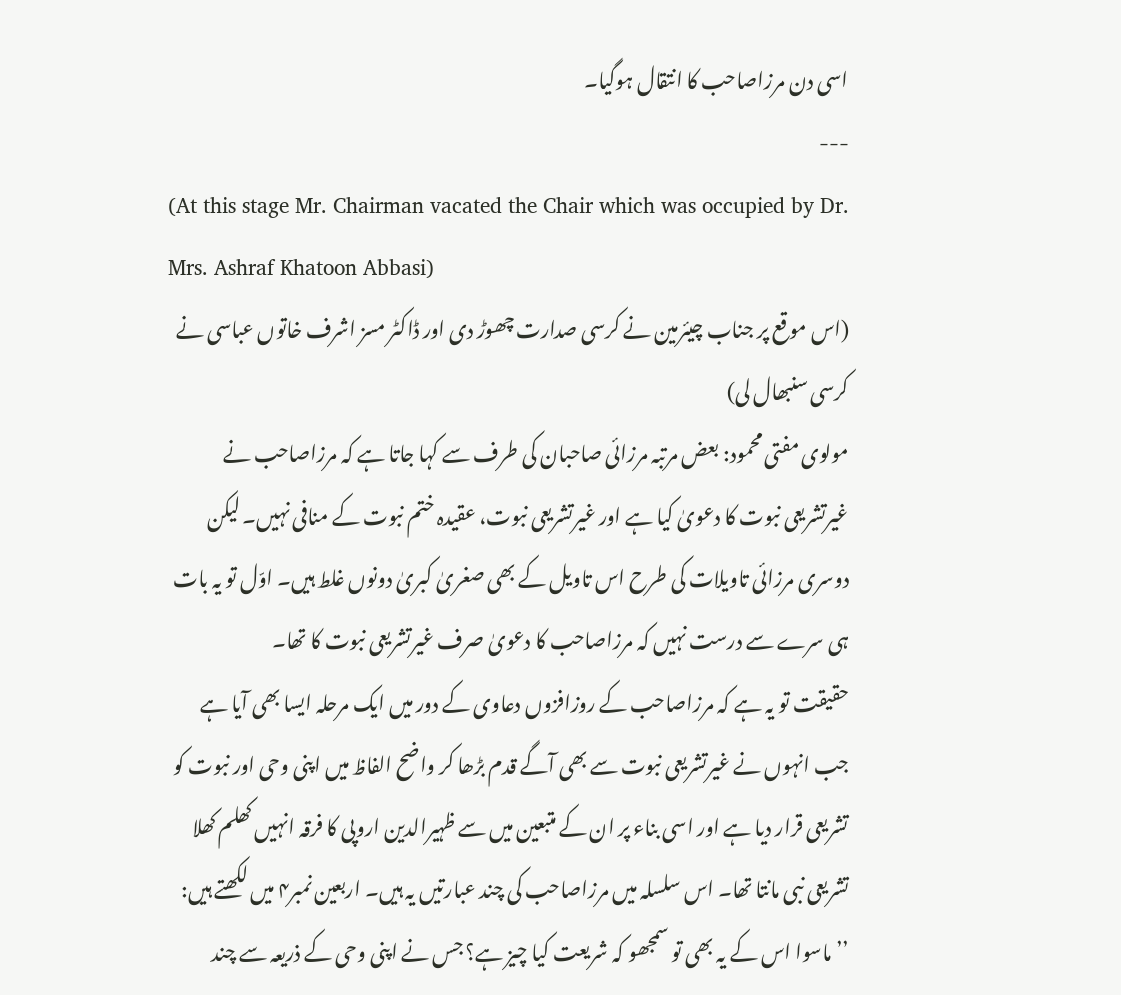اسی دن مرزاصاحب کا انتقال ہوگیا۔
---
(At this stage Mr. Chairman vacated the Chair which was occupied by Dr. Mrs. Ashraf Khatoon Abbasi)
(اس موقع پر جناب چیئرمین نے کرسی صدارت چھوڑ دی اور ڈاکٹر مسز اشرف خاتوں عباسی نے کرسی سنبھال لی)
مولوی مفتی محمود: بعض مرتبہ مرزائی صاحبان کی طرف سے کہا جاتا ہے کہ مرزاصاحب نے غیرتشریعی نبوت کا دعویٰ کیا ہے اور غیرتشریعی نبوت، عقیدہ ختم نبوت کے منافی نہیں۔ لیکن دوسری مرزائی تاویلات کی طرح اس تاویل کے بھی صغریٰ کبریٰ دونوں غلط ہیں۔ اوّل تو یہ بات ہی سرے سے درست نہیں کہ مرزاصاحب کا دعویٰ صرف غیرتشریعی نبوت کا تھا۔
حقیقت تو یہ ہے کہ مرزاصاحب کے روزافزوں دعاوی کے دور میں ایک مرحلہ ایسا بھی آیا ہے جب انہوں نے غیرتشریعی نبوت سے بھی آگے قدم بڑھا کر واضح الفاظ میں اپنی وحی اور نبوت کو تشریعی قرار دیا ہے اور اسی بناء پر ان کے متبعین میں سے ظہیرالدین اروپی کا فرقہ انہیں کھلم کھلا تشریعی نبی مانتا تھا۔ اس سلسلہ میں مرزاصاحب کی چند عبارتیں یہ ہیں۔ اربعین نمبر۴ میں لکھتے ہیں: ’’ماسوا اس کے یہ بھی تو سمجھو کہ شریعت کیا چیز ہے؟ جس نے اپنی وحی کے ذریعہ سے چند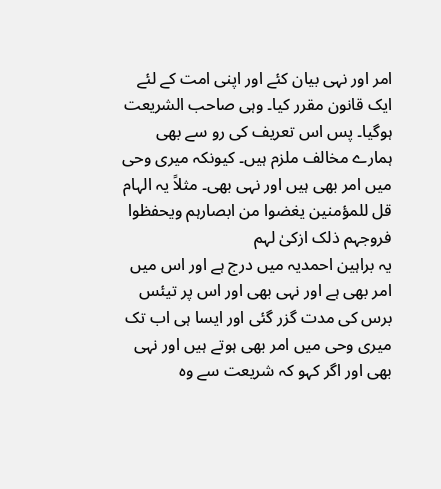امر اور نہی بیان کئے اور اپنی امت کے لئے ایک قانون مقرر کیا۔ وہی صاحب الشریعت ہوگیا۔ پس اس تعریف کی رو سے بھی ہمارے مخالف ملزم ہیں۔ کیونکہ میری وحی میں امر بھی ہیں اور نہی بھی۔ مثلاً یہ الہام
قل للمؤمنین یغضوا من ابصارہم ویحفظوا فروجہم ذلک ازکیٰ لہم
یہ براہین احمدیہ میں درج ہے اور اس میں امر بھی ہے اور نہی بھی اور اس پر تیئس برس کی مدت گزر گئی اور ایسا ہی اب تک میری وحی میں امر بھی ہوتے ہیں اور نہی بھی اور اگر کہو کہ شریعت سے وہ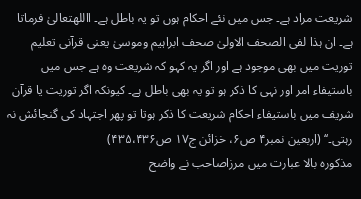شریعت مراد ہے۔ جس میں نئے احکام ہوں تو یہ باطل ہے۔ االلهتعالیٰ فرماتا ہے۔ ان ہذا لفی الصحف الاولیٰ صحف ابراہیم وموسیٰ یعنی قرآنی تعلیم توریت میں بھی موجود ہے اور اگر یہ کہو کہ شریعت وہ ہے جس میں باستیفاء امر اور نہی کا ذکر ہو تو یہ بھی باطل ہے۔ کیونکہ اگر توریت یا قرآن شریف میں باستیفاء احکام شریعت کا ذکر ہوتا تو پھر اجتہاد کی گنجائش نہ رہتی۔‘‘ (اربعین نمبر۴ ص۶، خزائن ج۱۷ ص۴۳۵،۴۳۶)
مذکورہ بالا عبارت میں مرزاصاحب نے واضح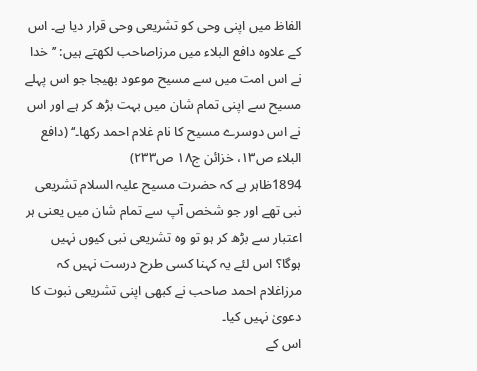الفاظ میں اپنی وحی کو تشریعی وحی قرار دیا ہے۔ اس کے علاوہ دافع البلاء میں مرزاصاحب لکھتے ہیں: ’’خدا نے اس امت میں سے مسیح موعود بھیجا جو اس پہلے مسیح سے اپنی تمام شان میں بہت بڑھ کر ہے اور اس نے اس دوسرے مسیح کا نام غلام احمد رکھا۔‘‘ (دافع البلاء ص۱۳، خزائن ج۱۸ ص۲۳۳)
1894ظاہر ہے کہ حضرت مسیح علیہ السلام تشریعی نبی تھے اور جو شخص آپ سے تمام شان میں یعنی ہر اعتبار سے بڑھ کر ہو تو وہ تشریعی نبی کیوں نہیں ہوگا؟ اس لئے یہ کہنا کسی طرح درست نہیں کہ مرزاغلام احمد صاحب نے کبھی اپنی تشریعی نبوت کا دعویٰ نہیں کیا۔
اس کے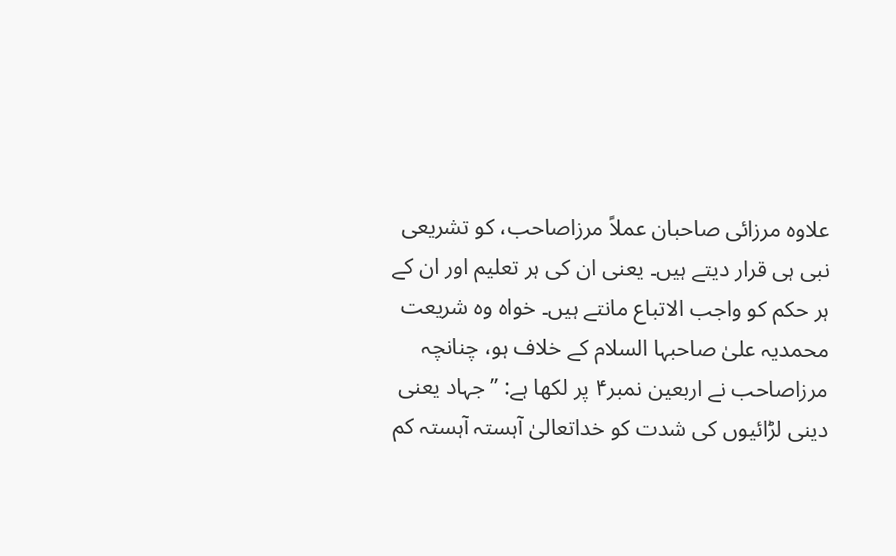علاوہ مرزائی صاحبان عملاً مرزاصاحب، کو تشریعی نبی ہی قرار دیتے ہیں۔ یعنی ان کی ہر تعلیم اور ان کے ہر حکم کو واجب الاتباع مانتے ہیں۔ خواہ وہ شریعت محمدیہ علیٰ صاحبہا السلام کے خلاف ہو، چنانچہ مرزاصاحب نے اربعین نمبر۴ پر لکھا ہے: ’’جہاد یعنی دینی لڑائیوں کی شدت کو خداتعالیٰ آہستہ آہستہ کم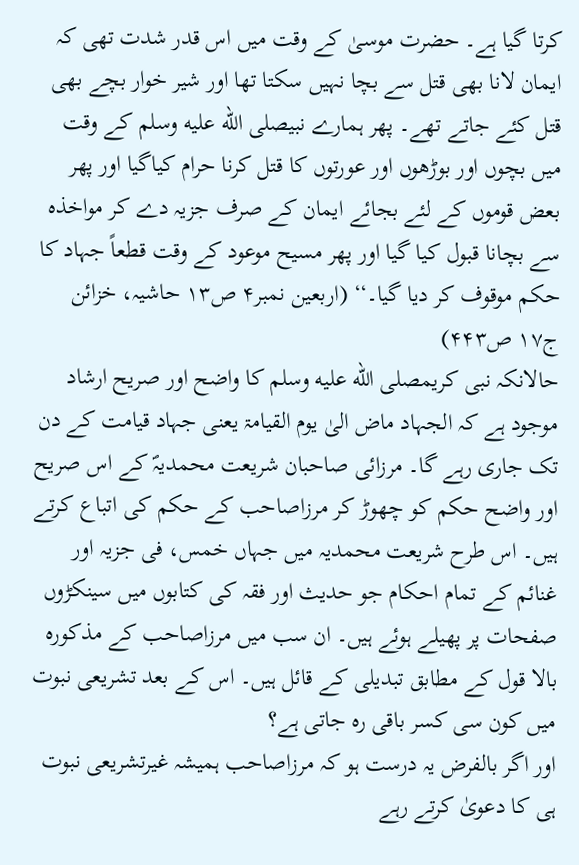کرتا گیا ہے۔ حضرت موسیٰ کے وقت میں اس قدر شدت تھی کہ ایمان لانا بھی قتل سے بچا نہیں سکتا تھا اور شیر خوار بچے بھی قتل کئے جاتے تھے۔ پھر ہمارے نبیصلى الله عليه وسلم کے وقت میں بچوں اور بوڑھوں اور عورتوں کا قتل کرنا حرام کیاگیا اور پھر بعض قوموں کے لئے بجائے ایمان کے صرف جزیہ دے کر مواخذہ سے بچانا قبول کیا گیا اور پھر مسیح موعود کے وقت قطعاً جہاد کا حکم موقوف کر دیا گیا۔‘‘ (اربعین نمبر۴ ص۱۳ حاشیہ، خزائن ج۱۷ ص۴۴۳)
حالانکہ نبی کریمصلى الله عليه وسلم کا واضح اور صریح ارشاد موجود ہے کہ الجہاد ماض الیٰ یوم القیامۃ یعنی جہاد قیامت کے دن تک جاری رہے گا۔ مرزائی صاحبان شریعت محمدیہؐ کے اس صریح اور واضح حکم کو چھوڑ کر مرزاصاحب کے حکم کی اتباع کرتے ہیں۔ اس طرح شریعت محمدیہ میں جہاں خمس، فی جزیہ اور غنائم کے تمام احکام جو حدیث اور فقہ کی کتابوں میں سینکڑوں صفحات پر پھیلے ہوئے ہیں۔ ان سب میں مرزاصاحب کے مذکورہ بالا قول کے مطابق تبدیلی کے قائل ہیں۔ اس کے بعد تشریعی نبوت میں کون سی کسر باقی رہ جاتی ہے؟
اور اگر بالفرض یہ درست ہو کہ مرزاصاحب ہمیشہ غیرتشریعی نبوت ہی کا دعویٰ کرتے رہے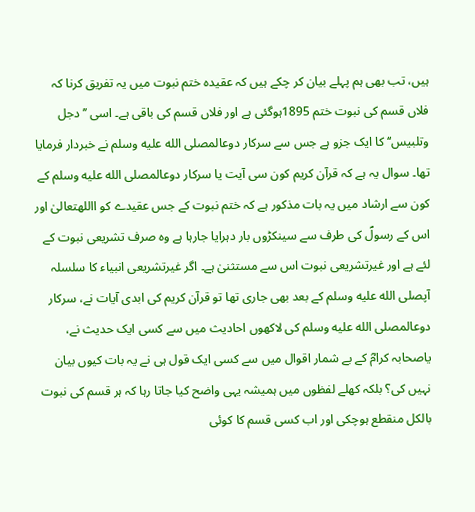ہیں، تب بھی ہم پہلے بیان کر چکے ہیں کہ عقیدہ ختم نبوت میں یہ تفریق کرنا کہ فلاں قسم کی نبوت ختم 1895ہوگئی ہے اور فلاں قسم کی باقی ہے۔ اسی ’’دجل وتلبیس‘‘ کا ایک جزو ہے جس سے سرکار دوعالمصلى الله عليه وسلم نے خبردار فرمایا تھا۔ سوال یہ ہے کہ قرآن کریم کون سی آیت یا سرکار دوعالمصلى الله عليه وسلم کے کون سے ارشاد میں یہ بات مذکور ہے کہ ختم نبوت کے جس عقیدے کو االلهتعالیٰ اور اس کے رسولؐ کی طرف سے سینکڑوں بار دہرایا جارہا ہے وہ صرف تشریعی نبوت کے لئے ہے اور غیرتشریعی نبوت اس سے مستثنیٰ ہے۔ اگر غیرتشریعی انبیاء کا سلسلہ آپصلى الله عليه وسلم کے بعد بھی جاری تھا تو قرآن کریم کی ابدی آیات نے، سرکار دوعالمصلى الله عليه وسلم کی لاکھوں احادیث میں سے کسی ایک حدیث نے، یاصحابہ کرامؓ کے بے شمار اقوال میں سے کسی ایک قول ہی نے یہ بات کیوں بیان نہیں کی؟ بلکہ کھلے لفظوں میں ہمیشہ یہی واضح کیا جاتا رہا کہ ہر قسم کی نبوت بالکل منقطع ہوچکی اور اب کسی قسم کا کوئی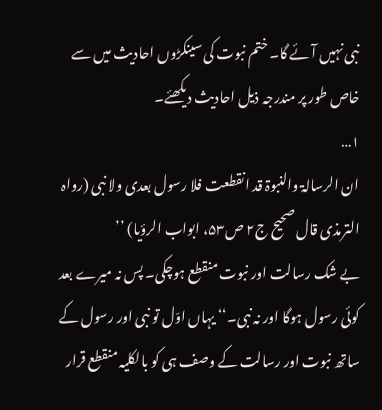نبی نہیں آئے گا۔ ختم نبوت کی سینکڑوں احادیث میں سے خاص طور پر مندرجہ ذیل احادیث دیکھئے۔
۱…
ان الرسالۃ والنبوۃ قد انقطعت فلا رسول بعدی ولا نبی (رواہ الترمذی قال صحیح ج۲ ص۵۳، ابواب الرؤیا) ’’
بے شک رسالت اور نبوت منقطع ہوچکی۔ پس نہ میرے بعد کوئی رسول ہوگا اور نہ نبی۔‘‘ یہاں اوّل تو نبی اور رسول کے ساتھ نبوت اور رسالت کے وصف ہی کو بالکلیہ منقطع قرار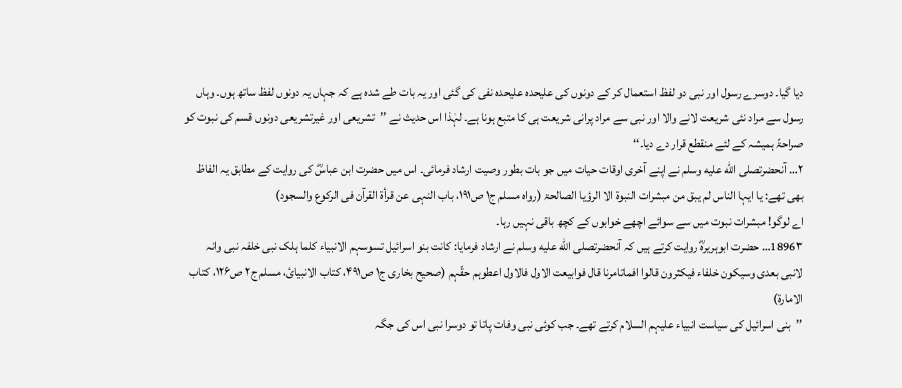دیا گیا۔ دوسرے رسول اور نبی دو لفظ استعمال کر کے دونوں کی علیحدہ علیحدہ نفی کی گئی اور یہ بات طے شدہ ہے کہ جہاں یہ دونوں لفظ ساتھ ہوں۔ وہاں رسول سے مراد نئی شریعت لانے والا اور نبی سے مراد پرانی شریعت ہی کا متبع ہونا ہے۔ لہٰذا اس حدیث نے ’’تشریعی اور غیرتشریعی دونوں قسم کی نبوت کو صراحۃً ہمیشہ کے لئے منقطع قرار دے دیا۔‘‘
۲… آنحضرتصلى الله عليه وسلم نے اپنے آخری اوقات حیات میں جو بات بطور وصیت ارشاد فرمائی۔ اس میں حضرت ابن عباسؓ کی روایت کے مطابق یہ الفاظ بھی تھے: یا ایہا الناس لم یبق من مبشرات النبوۃ الا الرؤیا الصالحۃ (رواہ مسلم ج۱ ص۱۹۱، باب النہی عن قرأۃ القرآن فی الرکوع والسجود)
اے لوگو! مبشرات نبوت میں سے سوائے اچھے خوابوں کے کچھ باقی نہیں رہا۔
1896۳… حضرت ابوہریرہؓ روایت کرتے ہیں کہ آنحضرتصلى الله عليه وسلم نے ارشاد فرمایا: کانت بنو اسرائیل تسوسہم الانبیاء کلما ہلک نبی خلفہ نبی وانہ لانبی بعدی وسیکون خلفاء فیکثرون قالوا افماتامرنا قال فوابیعت الاول فالاول اعطوہم حقّہم (صحیح بخاری ج۱ ص۴۹۱، کتاب الانبیائ، مسلم ج۲ ص۱۲۶، کتاب الامارۃ)
’’بنی اسرائیل کی سیاست انبیاء علیہم السلام کرتے تھے۔ جب کوئی نبی وفات پاتا تو دوسرا نبی اس کی جگہ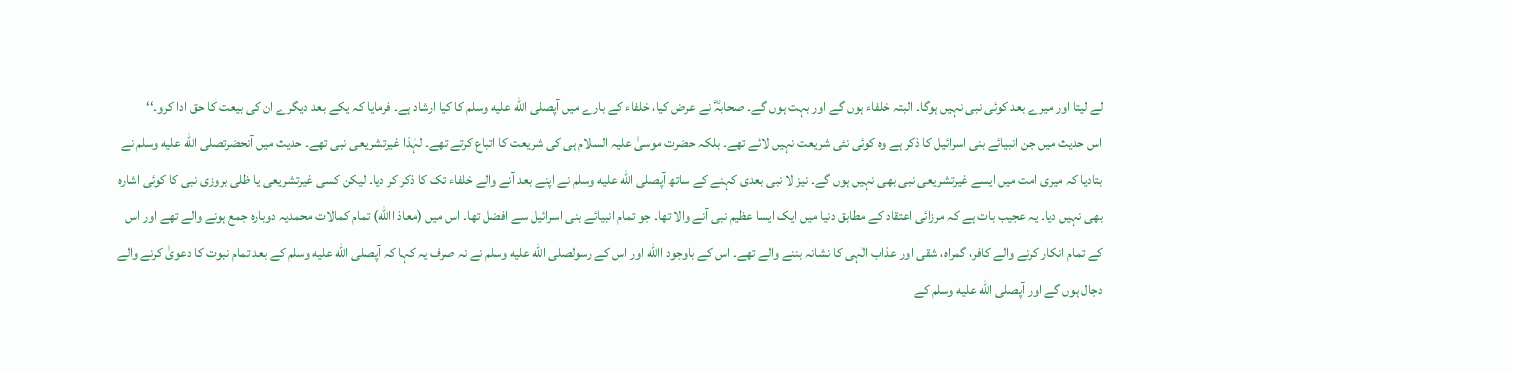لے لیتا اور میرے بعد کوئی نبی نہیں ہوگا۔ البتہ خلفاء ہوں گے اور بہت ہوں گے۔ صحابہؓ نے عرض کیا، خلفاء کے بارے میں آپصلى الله عليه وسلم کا کیا ارشاد ہے۔ فرمایا کہ یکے بعد دیگرے ان کی بیعت کا حق ادا کرو۔‘‘
اس حدیث میں جن انبیائے بنی اسرائیل کا ذکر ہے وہ کوئی نئی شریعت نہیں لائے تھے۔ بلکہ حضرت موسیٰ علیہ السلام ہی کی شریعت کا اتباع کرتے تھے۔ لہٰذا غیرتشریعی نبی تھے۔ حدیث میں آنحضرتصلى الله عليه وسلم نے بتادیا کہ میری امت میں ایسے غیرتشریعی نبی بھی نہیں ہوں گے۔ نیز لا نبی بعدی کہنے کے ساتھ آپصلى الله عليه وسلم نے اپنے بعد آنے والے خلفاء تک کا ذکر کر دیا۔ لیکن کسی غیرتشریعی یا ظلی بروزی نبی کا کوئی اشارہ بھی نہیں دیا۔ یہ عجیب بات ہے کہ مرزائی اعتقاد کے مطابق دنیا میں ایک ایسا عظیم نبی آنے والا تھا۔ جو تمام انبیائے بنی اسرائیل سے افضل تھا۔ اس میں (معاذ االله) تمام کمالات محمدیہ دوبارہ جمع ہونے والے تھے اور اس کے تمام انکار کرنے والے کافر، گمراہ، شقی اور عذاب الٰہی کا نشانہ بننے والے تھے۔ اس کے باوجود االله اور اس کے رسولصلى الله عليه وسلم نے نہ صرف یہ کہا کہ آپصلى الله عليه وسلم کے بعد تمام نبوت کا دعویٰ کرنے والے دجال ہوں گے اور آپصلى الله عليه وسلم کے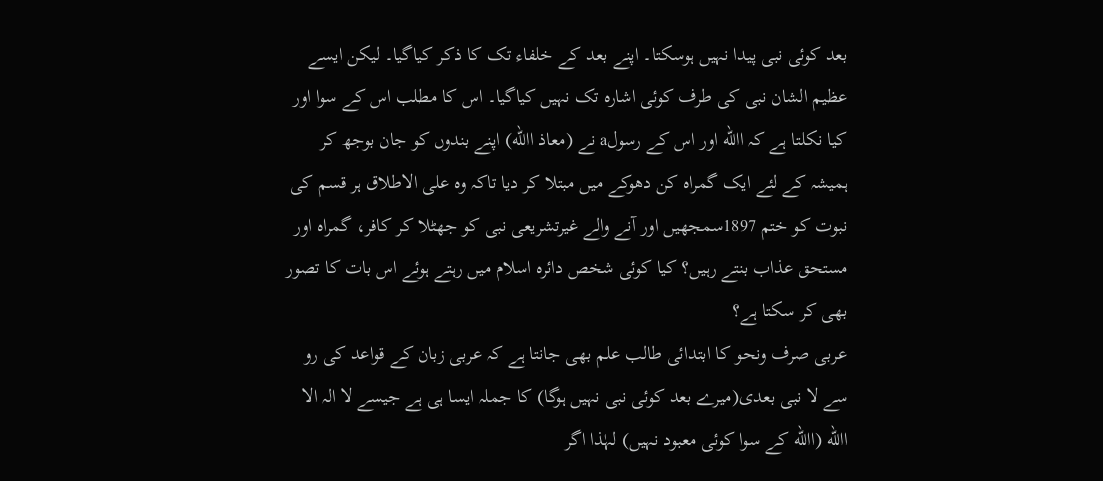بعد کوئی نبی پیدا نہیں ہوسکتا۔ اپنے بعد کے خلفاء تک کا ذکر کیاگیا۔ لیکن ایسے عظیم الشان نبی کی طرف کوئی اشارہ تک نہیں کیاگیا۔ اس کا مطلب اس کے سوا اور کیا نکلتا ہے کہ االله اور اس کے رسولa نے (معاذ االله) اپنے بندوں کو جان بوجھ کر ہمیشہ کے لئے ایک گمراہ کن دھوکے میں مبتلا کر دیا تاکہ وہ علی الاطلاق ہر قسم کی نبوت کو ختم 1897سمجھیں اور آنے والے غیرتشریعی نبی کو جھٹلا کر کافر، گمراہ اور مستحق عذاب بنتے رہیں؟ کیا کوئی شخص دائرہ اسلام میں رہتے ہوئے اس بات کا تصور بھی کر سکتا ہے؟
عربی صرف ونحو کا ابتدائی طالب علم بھی جانتا ہے کہ عربی زبان کے قواعد کی رو سے لا نبی بعدی(میرے بعد کوئی نبی نہیں ہوگا) کا جملہ ایسا ہی ہے جیسے لا الہ الا االله (االله کے سوا کوئی معبود نہیں) لہٰذا اگر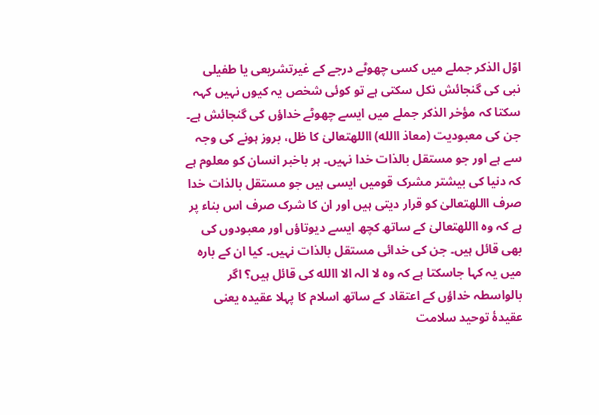اوّل الذکر جملے میں کسی چھوٹے درجے کے غیرتشریعی یا طفیلی نبی کی گنجائش نکل سکتی ہے تو کوئی شخص یہ کیوں نہیں کہہ سکتا کہ مؤخر الذکر جملے میں ایسے چھوٹے خداؤں کی گنجائش ہے۔ جن کی معبودیت (معاذ االله) االلهتعالیٰ کا ظل، بروز ہونے کی وجہ سے ہے اور جو مستقل بالذات خدا نہیں۔ ہر باخبر انسان کو معلوم ہے کہ دنیا کی بیشتر مشرک قومیں ایسی ہیں جو مستقل بالذات خدا صرف االلهتعالیٰ کو قرار دیتی ہیں اور ان کا شرک صرف اس بناء پر ہے کہ وہ االلهتعالیٰ کے ساتھ کچھ ایسے دیوتاؤں اور معبودوں کی بھی قائل ہیں۔ جن کی خدائی مستقل بالذات نہیں۔ کیا ان کے بارہ میں یہ کہا جاسکتا ہے کہ وہ لا الہ الا االله کی قائل ہیں؟ اگر بالواسطہ خداؤں کے اعتقاد کے ساتھ اسلام کا پہلا عقیدہ یعنی عقیدۂ توحید سلامت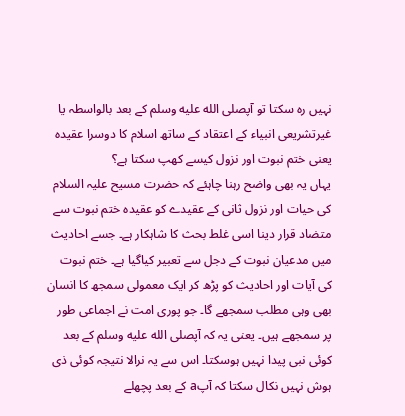نہیں رہ سکتا تو آپصلى الله عليه وسلم کے بعد بالواسطہ یا غیرتشریعی انبیاء کے اعتقاد کے ساتھ اسلام کا دوسرا عقیدہ یعنی ختم نبوت اور نزول کیسے کھپ سکتا ہے؟
یہاں یہ بھی واضح رہنا چاہئے کہ حضرت مسیح علیہ السلام کی حیات اور نزول ثانی کے عقیدے کو عقیدہ ختم نبوت سے متضاد قرار دینا اسی غلط بحث کا شاہکار ہے۔ جسے احادیث میں مدعیان نبوت کے دجل سے تعبیر کیاگیا ہے۔ ختم نبوت کی آیات اور احادیث کو پڑھ کر ایک معمولی سمجھ کا انسان بھی وہی مطلب سمجھے گا۔ جو پوری امت نے اجماعی طور پر سمجھے ہیں۔ یعنی یہ کہ آپصلى الله عليه وسلم کے بعد کوئی نبی پیدا نہیں ہوسکتا۔ اس سے یہ نرالا نتیجہ کوئی ذی ہوش نہیں نکال سکتا کہ آپa کے بعد پچھلے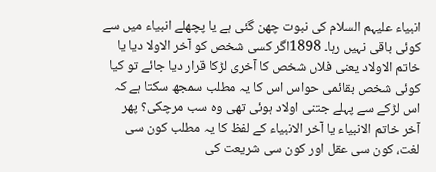انبیاء علیہم السلام کی نبوت چھن گئی ہے یا پچھلے انبیاء میں سے کوئی باقی نہیں رہا۔ 1898اگر کسی شخص کو آخر الاولا دیا یا خاتم الاولاد یعنی فلاں شخص کا آخری لڑکا قرار دیا جائے تو کیا کوئی شخص بقائمی حواس اس کا یہ مطلب سمجھ سکتا ہے کہ اس لڑکے سے پہلے جتنی اولاد ہوئی تھی وہ سب مرچکی؟ پھر آخر خاتم الانبیاء یا آخر الانبیاء کے لفظ کا یہ مطلب کون سی لغت، کون سی عقل اور کون سی شریعت کی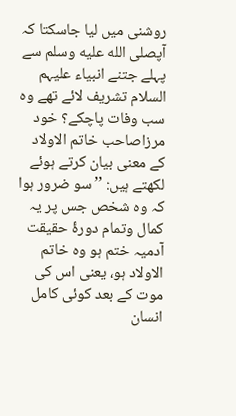روشنی میں لیا جاسکتا کہ آپصلى الله عليه وسلم سے پہلے جتنے انبیاء علیہم السلام تشریف لائے تھے وہ سب وفات پاچکے؟ خود مرزاصاحب خاتم الاولاد کے معنی بیان کرتے ہوئے لکھتے ہیں: ’’سو ضرور ہوا کہ وہ شخص جس پر یہ کمال وتمام دورۂ حقیقت آدمیہ ختم ہو وہ خاتم الاولاد ہو، یعنی اس کی موت کے بعد کوئی کامل انسان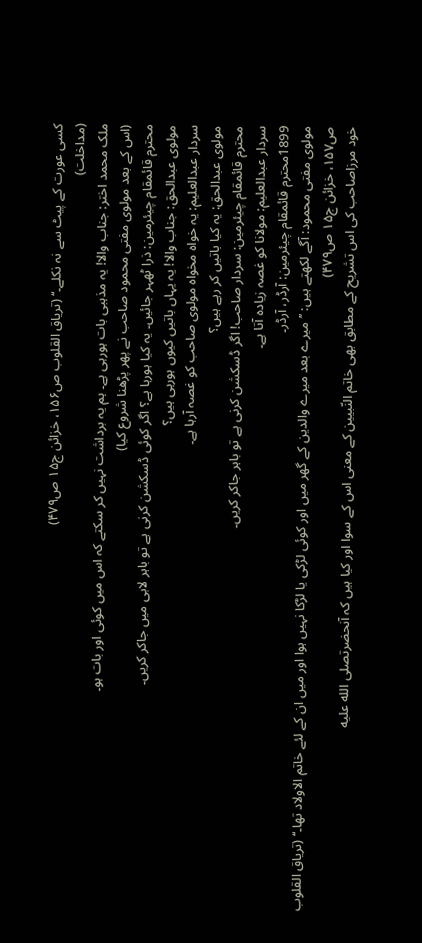کسی عورت کے پیٹ سے نہ نکلے۔‘‘ (تریاق القلوب ص۱۵۶، خزائن ج۱۵ ص۴۷۹)
(مداخلت)
ملک محمد اختر: جناب والا! یہ مذہبی بات ہورہی ہے۔ ہم یہ برداشت نہیں کر سکتے کہ اس میں کوئی اور بات ہو۔
(اس کے بعد مولوی مفتی محمود صاحب نے پھر پڑھنا شروع کیا)
محترم قائمقام چیئرمین: ذرا ٹھہر جائیں۔ یہ کیا ہورہا ہے؟ اگر کوئی ڈسکشن کرنی ہے تو باہر لابی میں جاکر کریں۔
مولوی عبدالحق: جناب والا! یہ یہاں باتیں کیوں ہورہی ہیں؟
سردار عبدالعلیم: یہ خواہ مخواہ مولوی صاحب کو غصہ آرہا ہے۔
مولوی عبدالحق: یہ کیا باتیں کر رہے ہیں؟
محترم قائمقام چیئرمین: سردار صاحب! اگر ڈسکشن کرنی ہے تو باہر جاکر کریں۔
سردار عبدالعلیم: مولانا کو غصہ زیادہ آتا ہے۔
1899محترم قائمقام چیئرمین: آرڈر، آرڈر۔
مولوی مفتی محمود: آگے لکھتے ہیں: ’’میرے بعد میرے والدین کے گھر میں اور کوئی لڑکی یا لڑکا نہیں ہوا اور میں ان کے لئے خاتم الاولاد تھا۔‘‘ (تریاق القلوب ص۱۵۷، خزائن ج۱۵ ص۴۷۹)
خود مرزاصاحب کی اس تشریح کے مطابق بھی خاتم النّبیین کے معنی اس کے سوا اور کیا ہیں کہ آنحضرتصلى الله عليه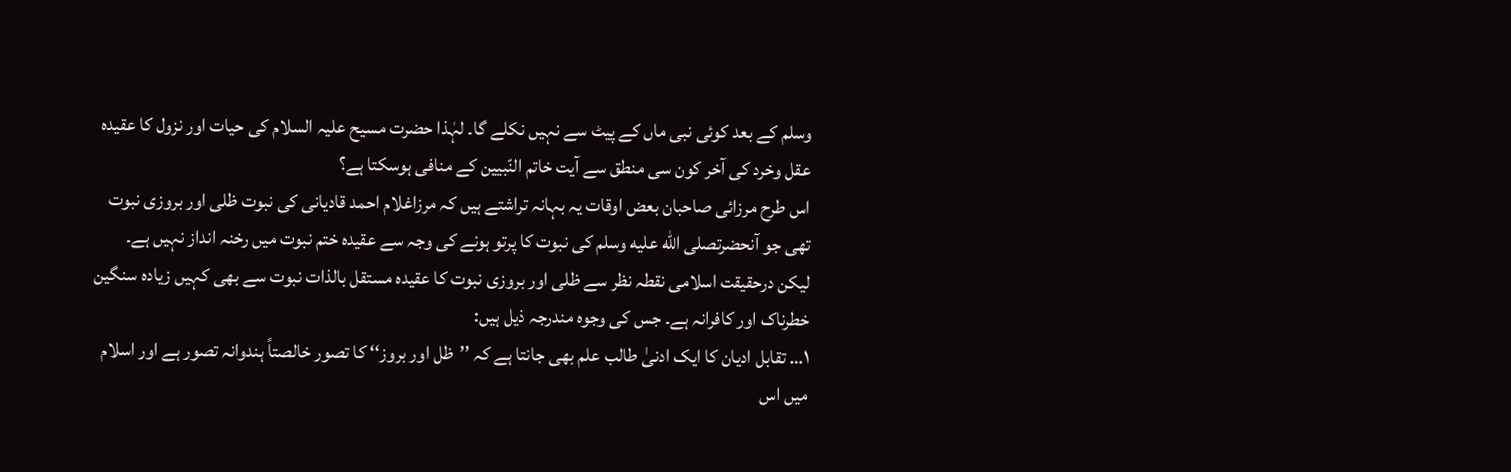وسلم کے بعد کوئی نبی ماں کے پیٹ سے نہیں نکلے گا۔ لہٰذا حضرت مسیح علیہ السلام کی حیات اور نزول کا عقیدہ عقل وخرد کی آخر کون سی منطق سے آیت خاتم النّبیین کے منافی ہوسکتا ہے؟
اس طرح مرزائی صاحبان بعض اوقات یہ بہانہ تراشتے ہیں کہ مرزاغلام احمد قادیانی کی نبوت ظلی اور بروزی نبوت تھی جو آنحضرتصلى الله عليه وسلم کی نبوت کا پرتو ہونے کی وجہ سے عقیدہ ختم نبوت میں رخنہ انداز نہیں ہے۔ لیکن درحقیقت اسلامی نقطہ نظر سے ظلی اور بروزی نبوت کا عقیدہ مستقل بالذات نبوت سے بھی کہیں زیادہ سنگین خطرناک اور کافرانہ ہے۔ جس کی وجوہ مندرجہ ذیل ہیں:
۱… تقابل ادیان کا ایک ادنیٰ طالب علم بھی جانتا ہے کہ ’’ظل اور بروز‘‘ کا تصور خالصتاً ہندوانہ تصور ہے اور اسلام میں اس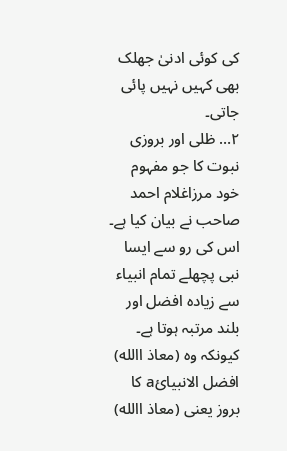کی کوئی ادنیٰ جھلک بھی کہیں نہیں پائی جاتی۔
۲… ظلی اور بروزی نبوت کا جو مفہوم خود مرزاغلام احمد صاحب نے بیان کیا ہے۔ اس کی رو سے ایسا نبی پچھلے تمام انبیاء سے زیادہ افضل اور بلند مرتبہ ہوتا ہے۔ کیونکہ وہ (معاذ االله) افضل الانبیائa کا بروز یعنی (معاذ االله)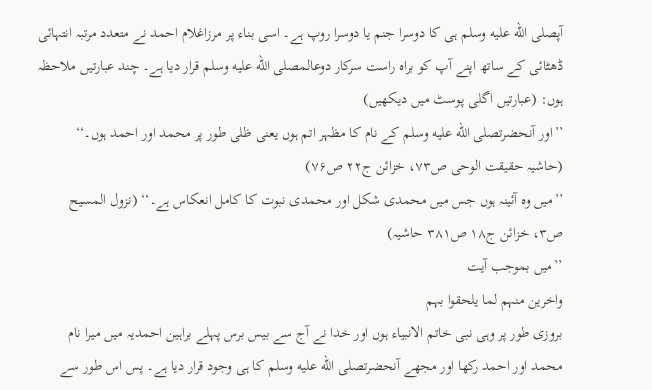آپصلى الله عليه وسلم ہی کا دوسرا جنم یا دوسرا روپ ہے۔ اسی بناء پر مرزاغلام احمد نے متعدد مرتبہ انتہائی ڈھٹائی کے ساتھ اپنے آپ کو براہ راست سرکار دوعالمصلى الله عليه وسلم قرار دیا ہے۔ چند عبارتیں ملاحظہ ہوں: (عبارتیں اگلی پوسٹ میں دیکھیں)
’’اور آنحضرتصلى الله عليه وسلم کے نام کا مظہر اتم ہوں یعنی ظلی طور پر محمد اور احمد ہوں۔‘‘ (حاشیہ حقیقت الوحی ص۷۳، خزائن ج۲۲ ص۷۶)
’’میں وہ آئینہ ہوں جس میں محمدی شکل اور محمدی نبوت کا کامل انعکاس ہے۔‘‘ (نزول المسیح ص۳، خزائن ج۱۸ ص۳۸۱ حاشیہ)
’’میں بموجب آیت
واخرین منہم لما یلحقوا بہم
بروزی طور پر وہی نبی خاتم الانبیاء ہوں اور خدا نے آج سے بیس برس پہلے براہین احمدیہ میں میرا نام محمد اور احمد رکھا اور مجھے آنحضرتصلى الله عليه وسلم کا ہی وجود قرار دیا ہے۔ پس اس طور سے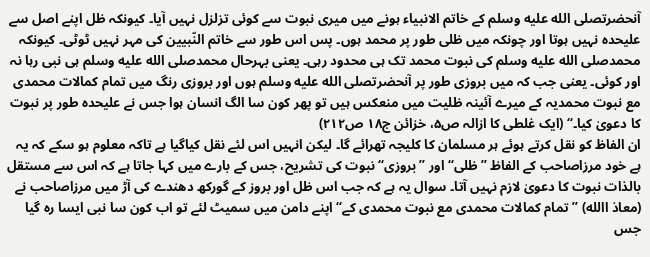آنحضرتصلى الله عليه وسلم کے خاتم الانبیاء ہونے میں میری نبوت سے کوئی تزلزل نہیں آیا۔ کیونکہ ظل اپنے اصل سے علیحدہ نہیں ہوتا اور چونکہ میں ظلی طور پر محمد ہوں۔ پس اس طور سے خاتم النّبیین کی مہر نہیں ٹوٹی۔ کیونکہ محمدصلى الله عليه وسلم کی نبوت محمد تک ہی محدود رہی۔ یعنی بہرحال محمدصلى الله عليه وسلم ہی نبی رہا نہ اور کوئی۔ یعنی جب کہ میں بروزی طور پر آنحضرتصلى الله عليه وسلم ہوں اور بروزی رنگ میں تمام کمالات محمدی مع نبوت محمدیہ کے میرے آئینہ ظلیت میں منعکس ہیں تو پھر کون سا الگ انسان ہوا جس نے علیحدہ طور پر نبوت کا دعویٰ کیا۔‘‘ (ایک غلطی کا ازالہ ص۵، خزائن ج۱۸ ص۲۱۲)
ان الفاظ کو نقل کرتے ہوئے ہر مسلمان کا کلیجہ تھرائے گا۔ لیکن انہیں اس لئے نقل کیاگیا ہے تاکہ معلوم ہو سکے کہ یہ ہے خود مرزاصاحب کے الفاظ ’’ظلی‘‘ اور ’’بروزی‘‘ نبوت کی تشریح، جس کے بارے میں کہا جاتا ہے کہ اس سے مستقل بالذات نبوت کا دعویٰ لازم نہیں آتا۔ سوال یہ ہے کہ جب اس ظل اور بروز کے گورکھ دھندے کی آڑ میں مرزاصاحب نے (معاذ االله) ’’تمام کمالات محمدی مع نبوت محمدی کے‘‘ اپنے دامن میں سمیٹ لئے تو اب کون سا نبی ایسا رہ گیا جس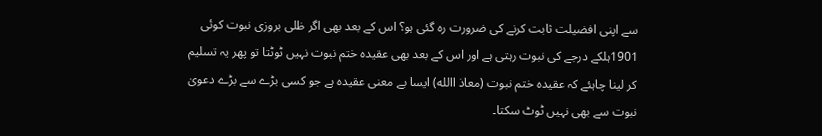سے اپنی افضیلت ثابت کرنے کی ضرورت رہ گئی ہو؟ اس کے بعد بھی اگر ظلی بروزی نبوت کوئی 1901ہلکے درجے کی نبوت رہتی ہے اور اس کے بعد بھی عقیدہ ختم نبوت نہیں ٹوٹتا تو پھر یہ تسلیم کر لینا چاہئے کہ عقیدہ ختم نبوت (معاذ االله) ایسا بے معنی عقیدہ ہے جو کسی بڑے سے بڑے دعویٰ نبوت سے بھی نہیں ٹوٹ سکتا۔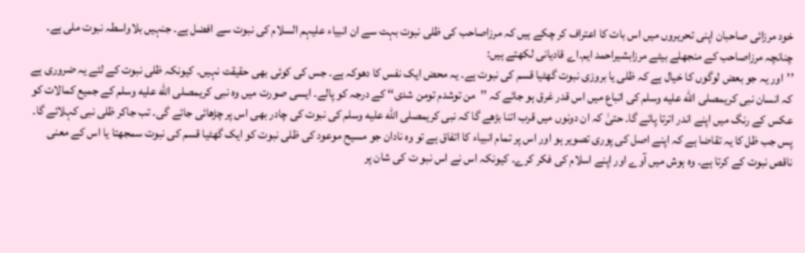خود مرزائی صاحبان اپنی تحریروں میں اس بات کا اعتراف کر چکے ہیں کہ مرزاصاحب کی ظلی نبوت بہت سے ان انبیاء علیہم السلام کی نبوت سے افضل ہے۔ جنہیں بلاواسطہ نبوت ملی ہے۔ چنانچہ مرزاصاحب کے منجھلے بیٹے مرزابشیراحمد ایم۔اے قادیانی لکھتے ہیں:
’’اور یہ جو بعض لوگوں کا خیال ہے کہ ظلی یا بروزی نبوت گھٹیا قسم کی نبوت ہے۔ یہ محض ایک نفس کا دھوکہ ہے۔ جس کی کوئی بھی حقیقت نہیں۔ کیونکہ ظلی نبوت کے لئے یہ ضروری ہے کہ انسان نبی کریمصلى الله عليه وسلم کی اتباع میں اس قدر غرق ہو جائے کہ ’’من توشدم تومن شدی‘‘ کے درجہ کو پالے۔ ایسی صورت میں وہ نبی کریمصلى الله عليه وسلم کے جمیع کمالات کو عکس کے رنگ میں اپنے اندر اترتا پائے گا۔ حتیٰ کہ ان دونوں میں قرب اتنا بڑھے گا کہ نبی کریمصلى الله عليه وسلم کی نبوت کی چادر بھی اس پر چڑھائی جائے گی۔ تب جاکر ظلی نبی کہلائے گا۔ پس جب ظل کا یہ تقاضا ہے کہ اپنے اصل کی پوری تصویر ہو اور اس پر تمام انبیاء کا اتفاق ہے تو وہ نادان جو مسیح موعود کی ظلی نبوت کو ایک گھٹیا قسم کی نبوت سمجھتا یا اس کے معنی ناقص نبوت کے کرتا ہے۔ وہ ہوش میں آوے اور اپنے اسلام کی فکر کرے۔ کیونکہ اس نے اس نبو ت کی شان پر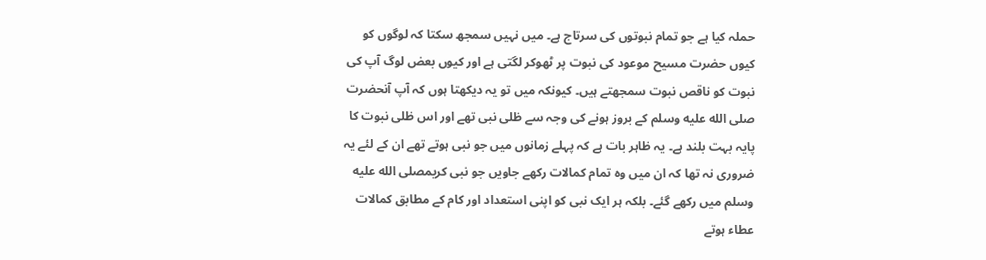حملہ کیا ہے جو تمام نبوتوں کی سرتاج ہے۔ میں نہیں سمجھ سکتا کہ لوگوں کو کیوں حضرت مسیح موعود کی نبوت پر ٹھوکر لگتی ہے اور کیوں بعض لوگ آپ کی نبوت کو ناقص نبوت سمجھتے ہیں۔ کیونکہ میں تو یہ دیکھتا ہوں کہ آپ آنحضرت صلى الله عليه وسلم کے بروز ہونے کی وجہ سے ظلی نبی تھے اور اس ظلی نبوت کا پایہ بہت بلند ہے۔ یہ ظاہر بات ہے کہ پہلے زمانوں میں جو نبی ہوتے تھے ان کے لئے یہ ضروری نہ تھا کہ ان میں وہ تمام کمالات رکھے جاویں جو نبی کریمصلى الله عليه وسلم میں رکھے گئے۔ بلکہ ہر ایک نبی کو اپنی استعداد اور کام کے مطابق کمالات عطاء ہوتے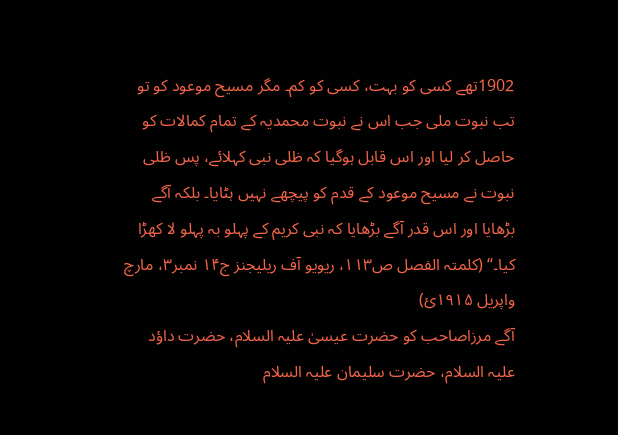1902تھے کسی کو بہت، کسی کو کم۔ مگر مسیح موعود کو تو تب نبوت ملی جب اس نے نبوت محمدیہ کے تمام کمالات کو حاصل کر لیا اور اس قابل ہوگیا کہ ظلی نبی کہلائے، پس ظلی نبوت نے مسیح موعود کے قدم کو پیچھے نہیں ہٹایا۔ بلکہ آگے بڑھایا اور اس قدر آگے بڑھایا کہ نبی کریم کے پہلو بہ پہلو لا کھڑا کیا۔‘‘ (کلمتہ الفصل ص۱۱۳، ریویو آف ریلیجنز ج۱۴ نمبر۳، مارچ واپریل ۱۹۱۵ئ)
آگے مرزاصاحب کو حضرت عیسیٰ علیہ السلام، حضرت داؤد علیہ السلام، حضرت سلیمان علیہ السلام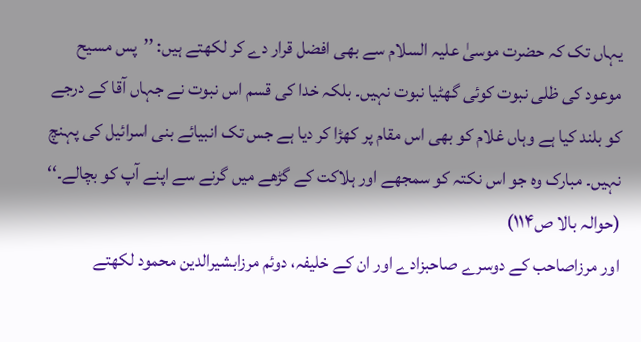یہاں تک کہ حضرت موسیٰ علیہ السلام سے بھی افضل قرار دے کر لکھتے ہیں: ’’پس مسیح موعود کی ظلی نبوت کوئی گھٹیا نبوت نہیں۔ بلکہ خدا کی قسم اس نبوت نے جہاں آقا کے درجے کو بلند کیا ہے وہاں غلام کو بھی اس مقام پر کھڑا کر دیا ہے جس تک انبیائے بنی اسرائیل کی پہنچ نہیں۔ مبارک وہ جو اس نکتہ کو سمجھے اور ہلاکت کے گڑھے میں گرنے سے اپنے آپ کو بچالے۔‘‘ (حوالہ بالا ص۱۱۴)
اور مرزاصاحب کے دوسرے صاحبزادے اور ان کے خلیفہ، دوئم مرزابشیرالدین محمود لکھتے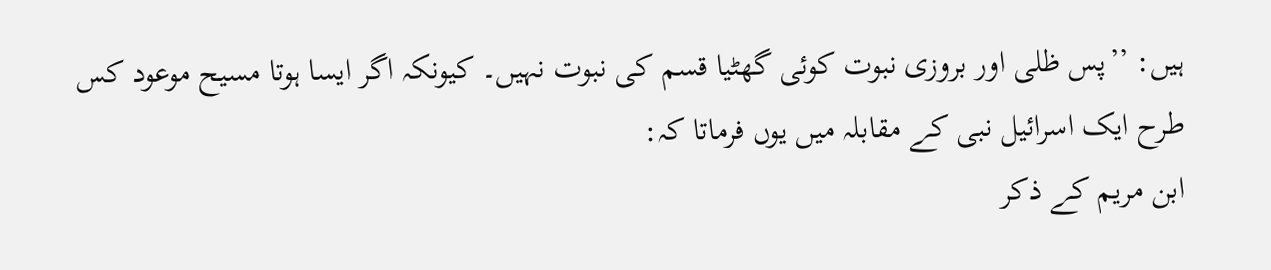ہیں: ’’پس ظلی اور بروزی نبوت کوئی گھٹیا قسم کی نبوت نہیں۔ کیونکہ اگر ایسا ہوتا مسیح موعود کس طرح ایک اسرائیل نبی کے مقابلہ میں یوں فرماتا کہ:
ابن مریم کے ذکر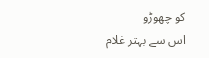کو چھوڑو
اس سے بہتر غلام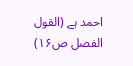احمد ہے (القول الفصل ص۱۶)